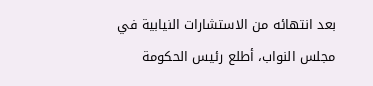بعد انتهائه من الاستشارات النيابية في مجلس النواب، أطلع رئيس الحكومة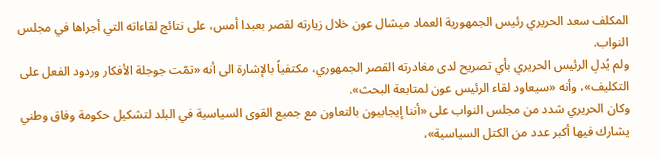المكلف سعد الحريري رئيس الجمهورية العماد ميشال عون خلال زيارته لقصر بعبدا أمس، على نتائج لقاءاته التي أجراها في مجلس النواب.
ولم يُدلِ الرئيس الحريري بأي تصريح لدى مغادرته القصر الجمهوري، مكتفياً بالإشارة الى أنه «تمّت جوجلة الأفكار وردود الفعل على التكليف»، وأنه «سيعاود لقاء الرئيس عون لمتابعة البحث».
وكان الحريري شدد من مجلس النواب على «أننا إيجابيون بالتعاون مع جميع القوى السياسية في البلد لتشكيل حكومة وفاق وطني يشارك فيها أكبر عدد من الكتل السياسية»،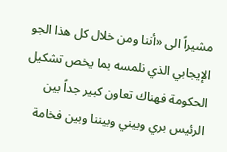مشيراً الى «أننا ومن خلال كل هذا الجو الإيجابي الذي نلمسه بما يخص تشكيل الحكومة فهناك تعاون كبير جداً بين الرئيس بري وبيني وبيننا وبين فخامة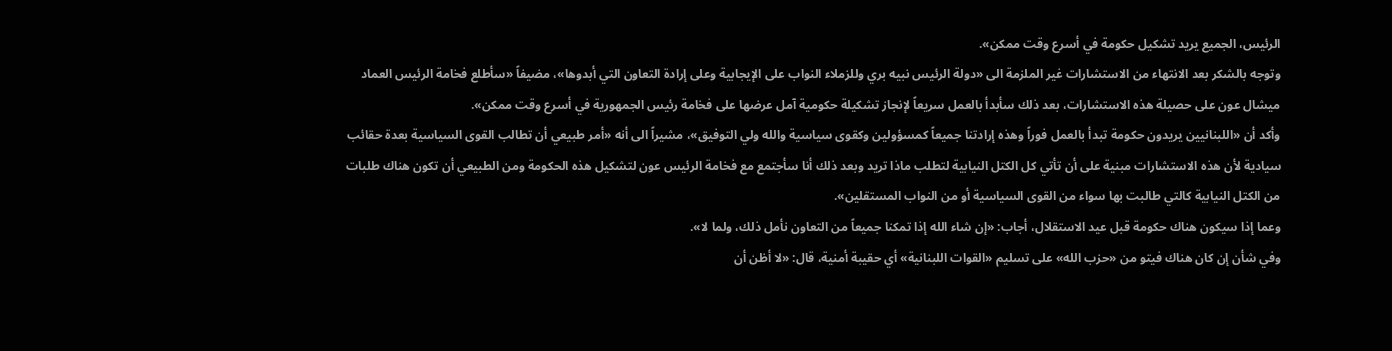الرئيس، الجميع يريد تشكيل حكومة في أسرع وقت ممكن».
وتوجه بالشكر بعد الانتهاء من الاستشارات غير الملزمة الى «دولة الرئيس نبيه بري وللزملاء النواب على الإيجابية وعلى إرادة التعاون التي أبدوها»، مضيفاً «سأطلع فخامة الرئيس العماد ميشال عون على حصيلة هذه الاستشارات، بعد ذلك سأبدأ بالعمل سريعاً لإنجاز تشكيلة حكومية آمل عرضها على فخامة رئيس الجمهورية في أسرع وقت ممكن».
وأكد أن «اللبنانيين يريدون حكومة تبدأ بالعمل فوراً وهذه إرادتنا جميعاً كمسؤولين وكقوى سياسية والله ولي التوفيق»، مشيراً الى أنه «أمر طبيعي أن تطالب القوى السياسية بعدة حقائب سيادية لأن هذه الاستشارات مبنية على أن تأتي كل الكتل النيابية لتطلب ماذا تريد وبعد ذلك أنا سأجتمع مع فخامة الرئيس عون لتشكيل هذه الحكومة ومن الطبيعي أن تكون هناك طلبات من الكتل النيابية كالتي طالبت بها سواء من القوى السياسية أو من النواب المستقلين».
وعما إذا سيكون هناك حكومة قبل عيد الاستقلال، أجاب: «إن شاء الله إذا تمكنا جميعاً من التعاون نأمل ذلك، ولما لا».
وفي شأن إن كان هناك فيتو من «حزب الله» على تسليم «القوات اللبنانية» أي حقيبة أمنية، قال: «لا أظن أن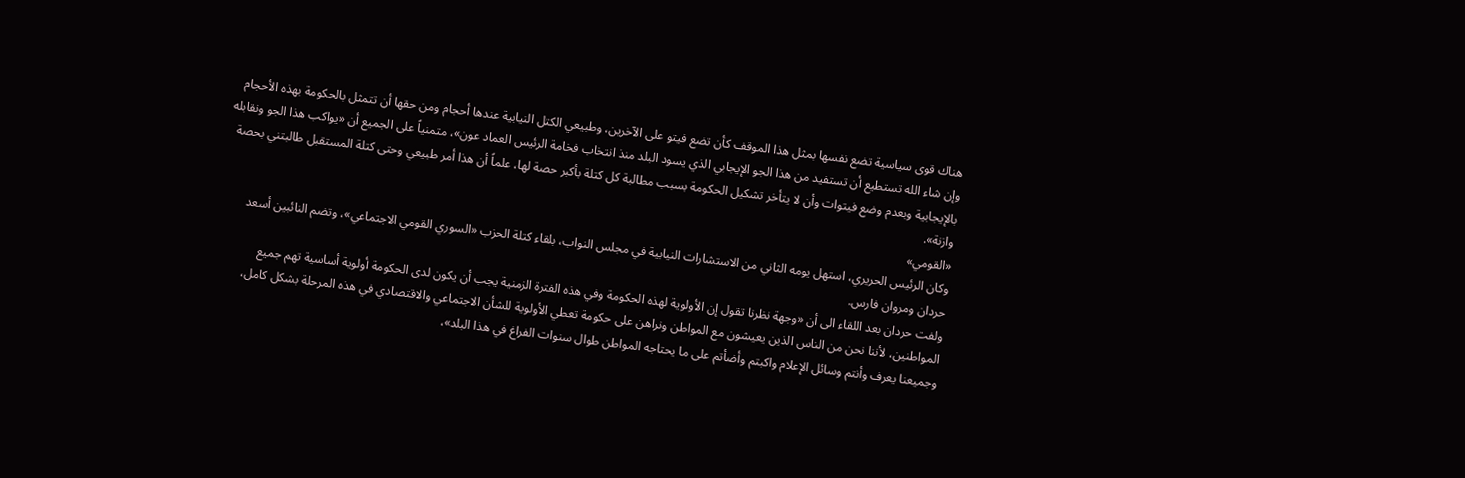هناك قوى سياسية تضع نفسها بمثل هذا الموقف كأن تضع فيتو على الآخرين، وطبيعي الكتل النيابية عندها أحجام ومن حقها أن تتمثل بالحكومة بهذه الأحجام وإن شاء الله تستطيع أن تستفيد من هذا الجو الإيجابي الذي يسود البلد منذ انتخاب فخامة الرئيس العماد عون»، متمنياً على الجميع أن «يواكب هذا الجو ونقابله بالإيجابية وبعدم وضع فيتوات وأن لا يتأخر تشكيل الحكومة بسبب مطالبة كل كتلة بأكبر حصة لها، علماً أن هذا أمر طبيعي وحتى كتلة المستقبل طالبتني بحصة وازنة».
«القومي»
وكان الرئيس الحريري، استهل يومه الثاني من الاستشارات النيابية في مجلس النواب، بلقاء كتلة الحزب «السوري القومي الاجتماعي»، وتضم النائبين أسعد حردان ومروان فارس.
ولفت حردان بعد اللقاء الى أن «وجهة نظرنا تقول إن الأولوية لهذه الحكومة وفي هذه الفترة الزمنية يجب أن يكون لدى الحكومة أولوية أساسية تهم جميع المواطنين، لأننا نحن من الناس الذين يعيشون مع المواطن ونراهن على حكومة تعطي الأولوية للشأن الاجتماعي والاقتصادي في هذه المرحلة بشكل كامل، وجميعنا يعرف وأنتم وسائل الإعلام واكبتم وأضأتم على ما يحتاجه المواطن طوال سنوات الفراغ في هذا البلد»،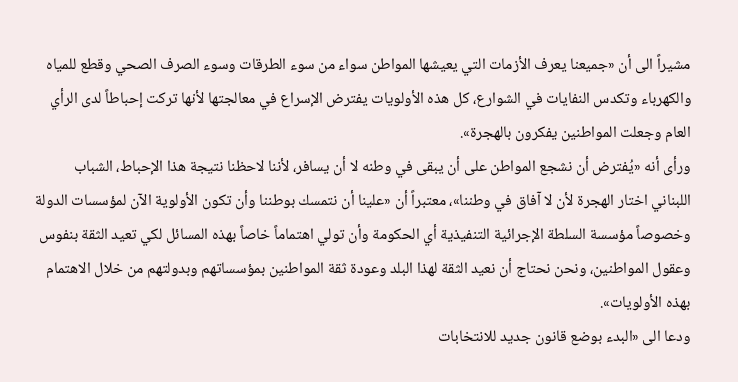مشيراً الى أن «جميعنا يعرف الأزمات التي يعيشها المواطن سواء من سوء الطرقات وسوء الصرف الصحي وقطع للمياه والكهرباء وتكدس النفايات في الشوارع، كل هذه الأولويات يفترض الإسراع في معالجتها لأنها تركت إحباطاً لدى الرأي العام وجعلت المواطنين يفكرون بالهجرة».
ورأى أنه «يُفترض أن نشجع المواطن على أن يبقى في وطنه لا أن يسافر، لأننا لاحظنا نتيجة هذا الإحباط، الشباب اللبناني اختار الهجرة لأن لا آفاق في وطننا»، معتبراً أن «علينا أن نتمسك بوطننا وأن تكون الأولوية الآن لمؤسسات الدولة وخصوصاً مؤسسة السلطة الإجرائية التنفيذية أي الحكومة وأن تولي اهتماماً خاصاً بهذه المسائل لكي تعيد الثقة بنفوس وعقول المواطنين، ونحن نحتاج أن نعيد الثقة لهذا البلد وعودة ثقة المواطنين بمؤسساتهم وبدولتهم من خلال الاهتمام بهذه الأولويات».
ودعا الى «البدء بوضع قانون جديد للانتخابات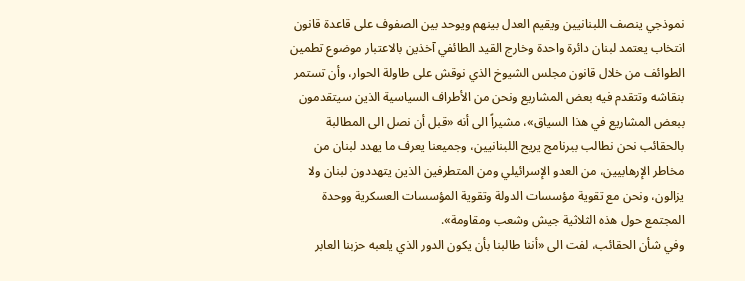نموذجي ينصف اللبنانيين ويقيم العدل بينهم ويوحد بين الصفوف على قاعدة قانون انتخاب يعتمد لبنان دائرة واحدة وخارج القيد الطائفي آخذين بالاعتبار موضوع تطمين الطوائف من خلال قانون مجلس الشيوخ الذي نوقش على طاولة الحوار، وأن تستمر بنقاشه وتتقدم فيه بعض المشاريع ونحن من الأطراف السياسية الذين سيتقدمون ببعض المشاريع في هذا السياق»، مشيراً الى أنه «قبل أن نصل الى المطالبة بالحقائب نحن نطالب ببرنامج يريح اللبنانيين، وجميعنا يعرف ما يهدد لبنان من مخاطر الإرهابيين، من العدو الإسرائيلي ومن المتطرفين الذين يتهددون لبنان ولا يزالون، ونحن مع تقوية مؤسسات الدولة وتقوية المؤسسات العسكرية ووحدة المجتمع حول هذه الثلاثية جيش وشعب ومقاومة».
وفي شأن الحقائب، لفت الى «أننا طالبنا بأن يكون الدور الذي يلعبه حزبنا العابر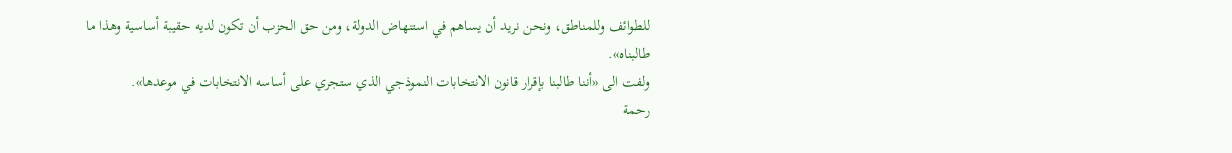للطوائف وللمناطق، ونحن نريد أن يساهم في استنهاض الدولة، ومن حق الحزب أن تكون لديه حقيبة أساسية وهذا ما طالبناه».
ولفت الى «أننا طالبنا بإقرار قانون الانتخابات النموذجي الذي ستجري على أساسه الانتخابات في موعدها».
رحمة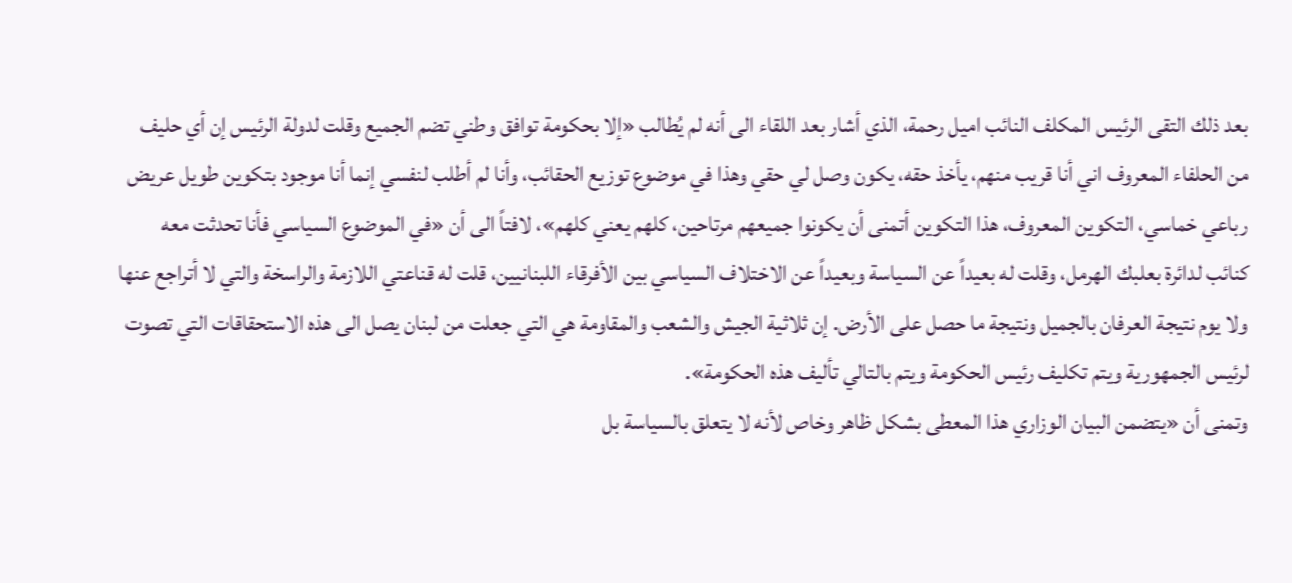بعد ذلك التقى الرئيس المكلف النائب اميل رحمة، الذي أشار بعد اللقاء الى أنه لم يُطالب «إلا بحكومة توافق وطني تضم الجميع وقلت لدولة الرئيس إن أي حليف من الحلفاء المعروف اني أنا قريب منهم، يأخذ حقه، يكون وصل لي حقي وهذا في موضوع توزيع الحقائب، وأنا لم أطلب لنفسي إنما أنا موجود بتكوين طويل عريض رباعي خماسي، التكوين المعروف، هذا التكوين أتمنى أن يكونوا جميعهم مرتاحين، كلهم يعني كلهم»، لافتاً الى أن «في الموضوع السياسي فأنا تحدثت معه كنائب لدائرة بعلبك الهرمل، وقلت له بعيداً عن السياسة وبعيداً عن الاختلاف السياسي بين الأفرقاء اللبنانيين، قلت له قناعتي اللازمة والراسخة والتي لا أتراجع عنها ولا يوم نتيجة العرفان بالجميل ونتيجة ما حصل على الأرض. إن ثلاثية الجيش والشعب والمقاومة هي التي جعلت من لبنان يصل الى هذه الاستحقاقات التي تصوت لرئيس الجمهورية ويتم تكليف رئيس الحكومة ويتم بالتالي تأليف هذه الحكومة».
وتمنى أن «يتضمن البيان الوزاري هذا المعطى بشكل ظاهر وخاص لأنه لا يتعلق بالسياسة بل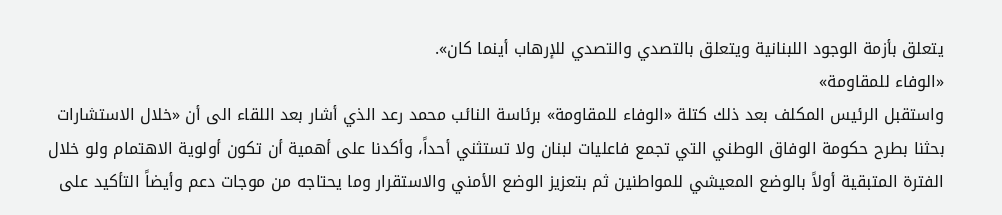يتعلق بأزمة الوجود اللبنانية ويتعلق بالتصدي والتصدي للإرهاب أينما كان».
«الوفاء للمقاومة»
واستقبل الرئيس المكلف بعد ذلك كتلة «الوفاء للمقاومة» برئاسة النائب محمد رعد الذي أشار بعد اللقاء الى أن «خلال الاستشارات بحثنا بطرح حكومة الوفاق الوطني التي تجمع فاعليات لبنان ولا تستثني أحداً، وأكدنا على أهمية أن تكون أولوية الاهتمام ولو خلال الفترة المتبقية أولاً بالوضع المعيشي للمواطنين ثم بتعزيز الوضع الأمني والاستقرار وما يحتاجه من موجات دعم وأيضاً التأكيد على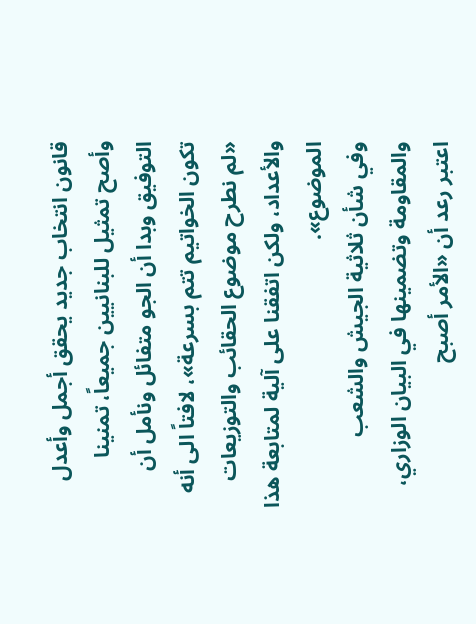قانون انتخاب جديد يحقق أجمل وأعدل وأصح تمثيل للبنانيين جميعاً، تمنينا التوفيق وبدا أن الجو متفائل ونأمل أن تكون الخواتيم تتم بسرعة»، لافتاً الى أنه «لم نطرح موضوع الحقائب والتوزيعات والأعداد، ولكن اتفقنا على آلية لمتابعة هذا الموضوع».
وفي شأن ثلاثية الجيش والشعب والمقاومة وتضمينها في البيان الوزاري، اعتبر رعد أن «الأمر أصبح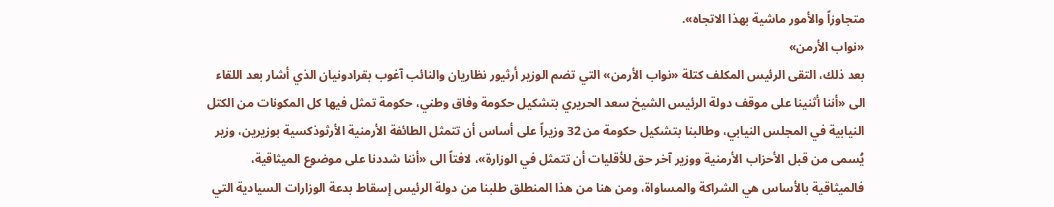متجاوزاً والأمور ماشية بهذا الاتجاه».
«نواب الأرمن»
بعد ذلك، التقى الرئيس المكلف كتلة «نواب الأرمن» التي تضم الوزير أرثيور نظاريان والنائب آغوب بقرادونيان الذي أشار بعد اللقاء الى «أننا أثنينا على موقف دولة الرئيس الشيخ سعد الحريري بتشكيل حكومة وفاق وطني، حكومة تمثل فيها كل المكونات من الكتل النيابية في المجلس النيابي، وطالبنا بتشكيل حكومة من 32 وزيراً على أساس أن تتمثل الطائفة الأرمنية الأرثوذكسية بوزيرين، وزير يُسمى من قبل الأحزاب الأرمنية ووزير آخر حق للأقليات أن تتمثل في الوزارة»، لافتاً الى «أننا شددنا على موضوع الميثاقية، فالميثاقية بالأساس هي الشراكة والمساواة، ومن هنا من هذا المنطلق طلبنا من دولة الرئيس إسقاط بدعة الوزارات السيادية التي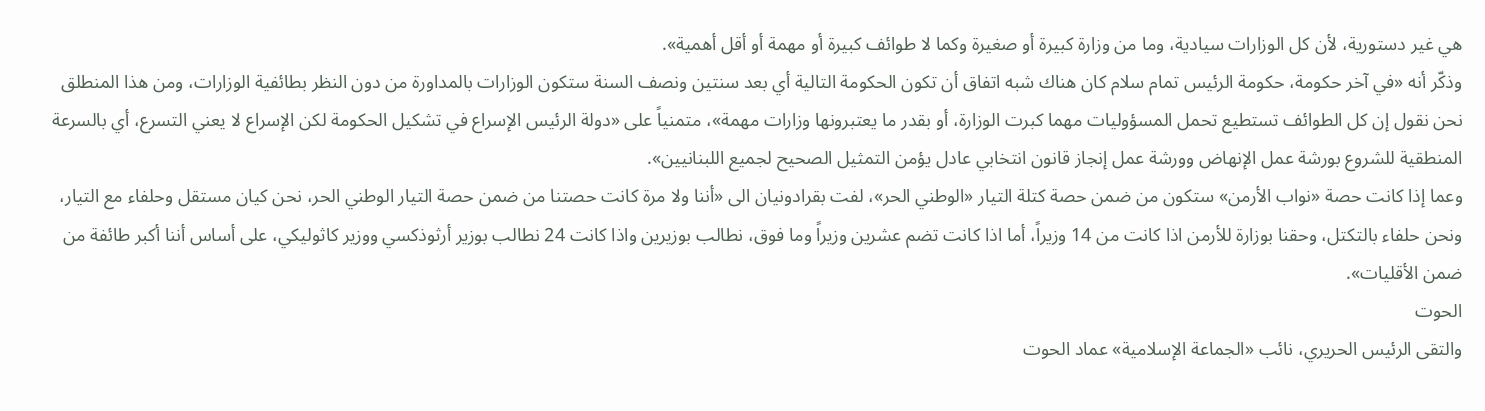هي غير دستورية، لأن كل الوزارات سيادية، وما من وزارة كبيرة أو صغيرة وكما لا طوائف كبيرة أو مهمة أو أقل أهمية».
وذكّر أنه «في آخر حكومة، حكومة الرئيس تمام سلام كان هناك شبه اتفاق أن تكون الحكومة التالية أي بعد سنتين ونصف السنة ستكون الوزارات بالمداورة من دون النظر بطائفية الوزارات، ومن هذا المنطلق نحن نقول إن كل الطوائف تستطيع تحمل المسؤوليات مهما كبرت الوزارة، أو بقدر ما يعتبرونها وزارات مهمة»، متمنياً على «دولة الرئيس الإسراع في تشكيل الحكومة لكن الإسراع لا يعني التسرع، أي بالسرعة المنطقية للشروع بورشة عمل الإنهاض وورشة عمل إنجاز قانون انتخابي عادل يؤمن التمثيل الصحيح لجميع اللبنانيين».
وعما إذا كانت حصة «نواب الأرمن» ستكون من ضمن حصة كتلة التيار «الوطني الحر»، لفت بقرادونيان الى «أننا ولا مرة كانت حصتنا من ضمن حصة التيار الوطني الحر، نحن كيان مستقل وحلفاء مع التيار، ونحن حلفاء بالتكتل، وحقنا بوزارة للأرمن اذا كانت من 14 وزيراً، أما اذا كانت تضم عشرين وزيراً وما فوق، نطالب بوزيرين واذا كانت 24 نطالب بوزير أرثوذكسي ووزير كاثوليكي، على أساس أننا أكبر طائفة من ضمن الأقليات».
الحوت
والتقى الرئيس الحريري، نائب «الجماعة الإسلامية» عماد الحوت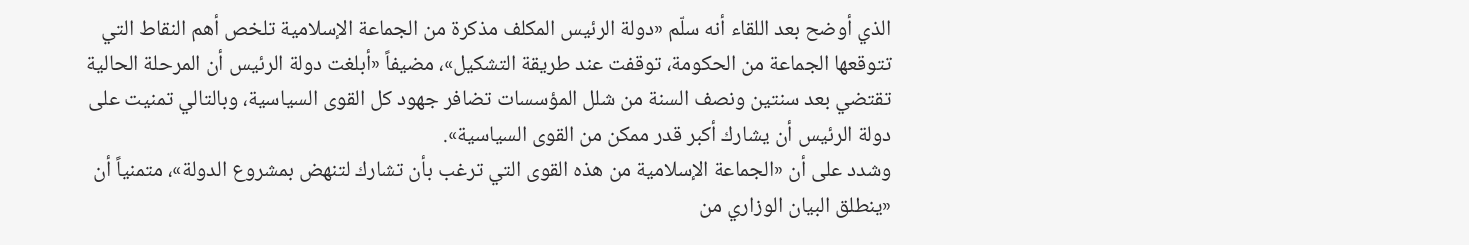الذي أوضح بعد اللقاء أنه سلّم «دولة الرئيس المكلف مذكرة من الجماعة الإسلامية تلخص أهم النقاط التي تتوقعها الجماعة من الحكومة، توقفت عند طريقة التشكيل»، مضيفاً «أبلغت دولة الرئيس أن المرحلة الحالية تقتضي بعد سنتين ونصف السنة من شلل المؤسسات تضافر جهود كل القوى السياسية، وبالتالي تمنيت على دولة الرئيس أن يشارك أكبر قدر ممكن من القوى السياسية».
وشدد على أن «الجماعة الإسلامية من هذه القوى التي ترغب بأن تشارك لتنهض بمشروع الدولة»، متمنياً أن «ينطلق البيان الوزاري من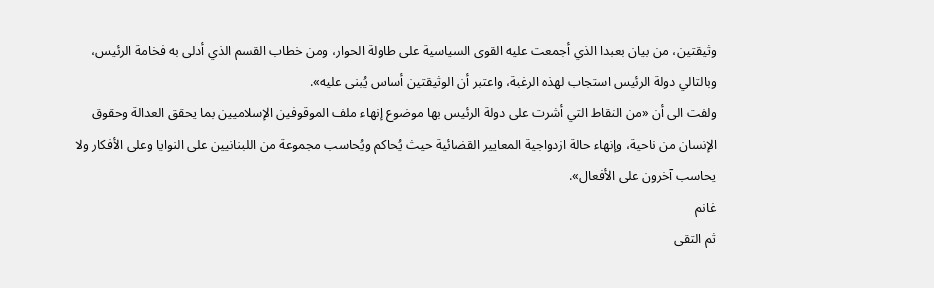وثيقتين، من بيان بعبدا الذي أجمعت عليه القوى السياسية على طاولة الحوار، ومن خطاب القسم الذي أدلى به فخامة الرئيس، وبالتالي دولة الرئيس استجاب لهذه الرغبة، واعتبر أن الوثيقتين أساس يُبنى عليه».
ولفت الى أن «من النقاط التي أشرت على دولة الرئيس بها موضوع إنهاء ملف الموقوفين الإسلاميين بما يحقق العدالة وحقوق الإنسان من ناحية، وإنهاء حالة ازدواجية المعايير القضائية حيث يُحاكم ويُحاسب مجموعة من اللبنانيين على النوايا وعلى الأفكار ولا يحاسب آخرون على الأفعال».
غانم
ثم التقى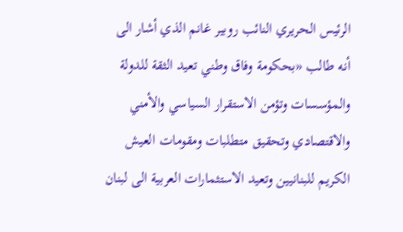الرئيس الحريري النائب روبير غانم الذي أشار الى أنه طالب «بحكومة وفاق وطني تعيد الثقة للدولة والمؤسسات وتؤمن الاستقرار السياسي والأمني والاقتصادي وتحقيق متطلبات ومقومات العيش الكريم للبنانيين وتعيد الاستثمارات العربية الى لبنان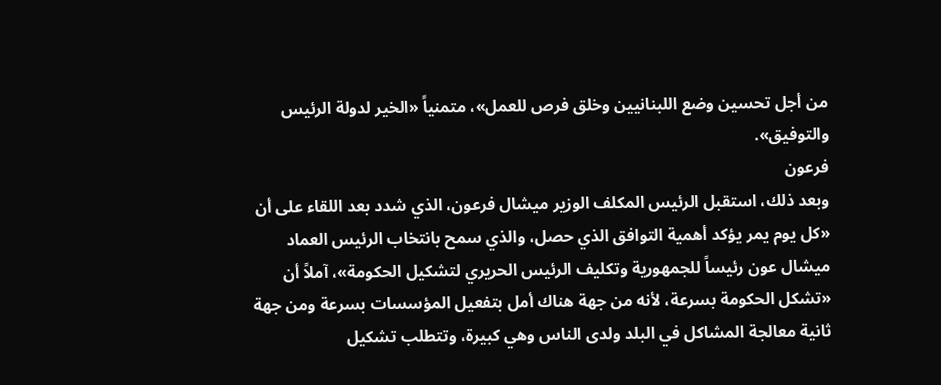من أجل تحسين وضع اللبنانيين وخلق فرص للعمل»، متمنياً «الخير لدولة الرئيس والتوفيق».
فرعون
وبعد ذلك، استقبل الرئيس المكلف الوزير ميشال فرعون، الذي شدد بعد اللقاء على أن «كل يوم يمر يؤكد أهمية التوافق الذي حصل، والذي سمح بانتخاب الرئيس العماد ميشال عون رئيساً للجمهورية وتكليف الرئيس الحريري لتشكيل الحكومة»، آملاً أن «تشكل الحكومة بسرعة، لأنه من جهة هناك أمل بتفعيل المؤسسات بسرعة ومن جهة ثانية معالجة المشاكل في البلد ولدى الناس وهي كبيرة، وتتطلب تشكيل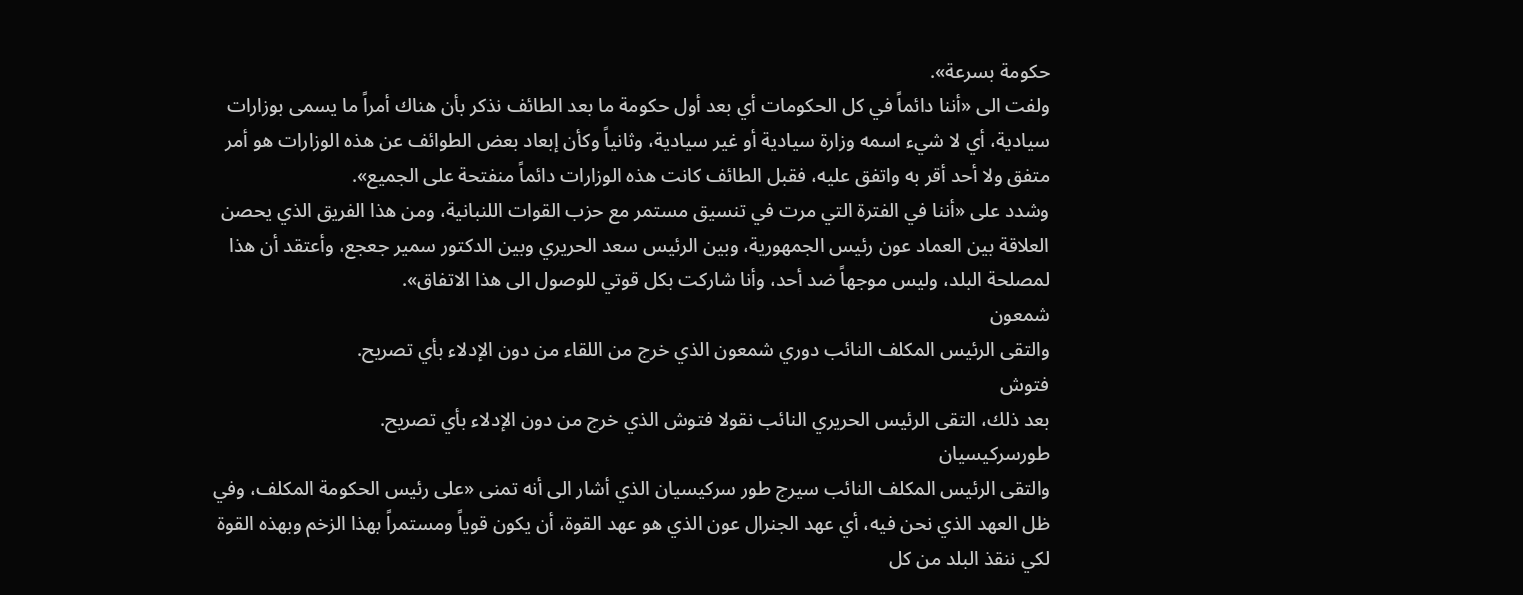حكومة بسرعة».
ولفت الى «أننا دائماً في كل الحكومات أي بعد أول حكومة ما بعد الطائف نذكر بأن هناك أمراً ما يسمى بوزارات سيادية، أي لا شيء اسمه وزارة سيادية أو غير سيادية، وثانياً وكأن إبعاد بعض الطوائف عن هذه الوزارات هو أمر متفق ولا أحد أقر به واتفق عليه، فقبل الطائف كانت هذه الوزارات دائماً منفتحة على الجميع».
وشدد على «أننا في الفترة التي مرت في تنسيق مستمر مع حزب القوات اللنبانية، ومن هذا الفريق الذي يحصن العلاقة بين العماد عون رئيس الجمهورية، وبين الرئيس سعد الحريري وبين الدكتور سمير جعجع، وأعتقد أن هذا لمصلحة البلد، وليس موجهاً ضد أحد، وأنا شاركت بكل قوتي للوصول الى هذا الاتفاق».
شمعون
والتقى الرئيس المكلف النائب دوري شمعون الذي خرج من اللقاء من دون الإدلاء بأي تصريح.
فتوش
بعد ذلك، التقى الرئيس الحريري النائب نقولا فتوش الذي خرج من دون الإدلاء بأي تصريح.
طورسركيسيان
والتقى الرئيس المكلف النائب سيرج طور سركيسيان الذي أشار الى أنه تمنى «على رئيس الحكومة المكلف، وفي ظل العهد الذي نحن فيه، أي عهد الجنرال عون الذي هو عهد القوة، أن يكون قوياً ومستمراً بهذا الزخم وبهذه القوة لكي ننقذ البلد من كل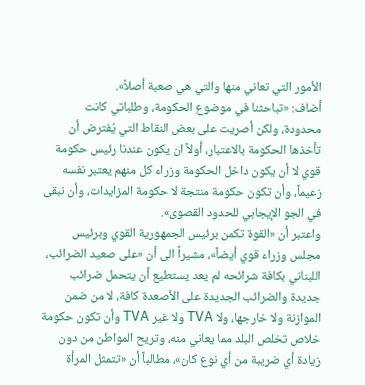الأمور التي تعاني منها والتي هي صعبة أصلاً».
أضاف: «تباحثنا في موضوع الحكومة، وطلباتي كانت محدودة، ولكن أصريت على بعض النقاط التي يُفترض أن تأخذها الحكومة بالاعتبار، أولاً ان يكون عندنا رئيس حكومة قوي لا أن يكون داخل الحكومة وزراء كل منهم يعتبر نفسه زعيماً، وأن تكون حكومة منتجة لا حكومة المزايدات، وأن نبقى في الجو الإيجابي للحدود القصوى».
واعتبر أن «القوة تكمن برئيس الجمهورية القوي وبرئيس مجلس وزراء قوي أيضاً»، مشيراً الى أن «على صعيد الضرائب، اللبناني بكافة شرائحه لم يعد يستطيع أن يتحمل ضرائب جديدة والضرائب الجديدة على الأصعدة كافة، لا من ضمن الموازنة ولا خارجها، ولا TVA ولا غير TVA وأن تكون حكومة خلاص تخلص البلد مما يعاني منه، وتريح المواطن من دون زيادة أي ضريبة من أي نوع كان»، مطالباً أن «تتمثل المرأة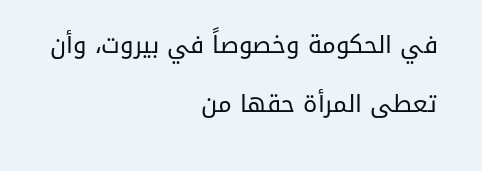في الحكومة وخصوصاً في بيروت، وأن تعطى المرأة حقها من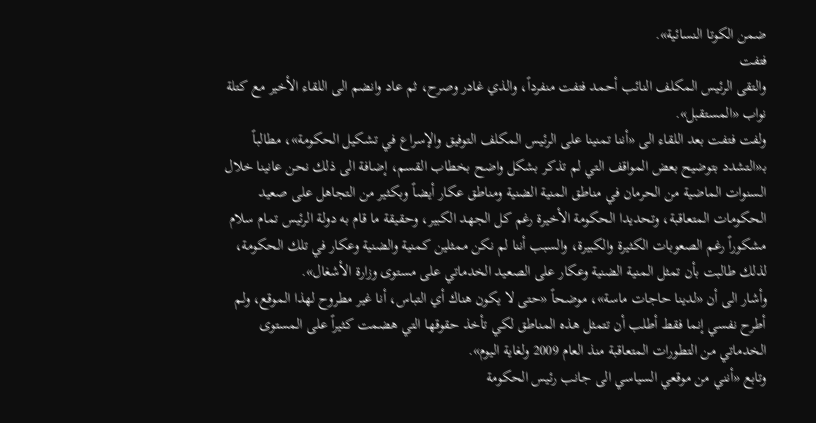ضمن الكوتا النسائية».
فتفت
والتقى الرئيس المكلف النائب أحمد فتفت منفرداً، والذي غادر وصرح، ثم عاد وانضم الى اللقاء الأخير مع كتلة نواب «المستقبل».
ولفت فتفت بعد اللقاء الى «أننا تمنينا على الرئيس المكلف التوفيق والإسراع في تشكيل الحكومة»، مطالباً بـ«التشدد بتوضيح بعض المواقف التي لم تذكر بشكل واضح بخطاب القسم، إضافة الى ذلك نحن عانينا خلال السنوات الماضية من الحرمان في مناطق المنية الضنية ومناطق عكار أيضاً وبكثير من التجاهل على صعيد الحكومات المتعاقبة، وتحديدا الحكومة الأخيرة رغم كل الجهد الكبير، وحقيقة ما قام به دولة الرئيس تمام سلام مشكوراً رغم الصعوبات الكثيرة والكبيرة، والسبب أننا لم نكن ممثلين كمنية والضنية وعكار في تلك الحكومة، لذلك طالبت بأن تمثل المنية الضنية وعكار على الصعيد الخدماتي على مستوى وزارة الأشغال».
وأشار الى أن «لدينا حاجات ماسة»، موضحاً «حتى لا يكون هناك أي التباس، أنا غير مطروح لهذا الموقع، ولم أطرح نفسي إنما فقط أطلب أن تتمثل هذه المناطق لكي تأخذ حقوقها التي هضمت كثيراً على المستوى الخدماتي من التطورات المتعاقبة منذ العام 2009 ولغاية اليوم».
وتابع «أنني من موقعي السياسي الى جانب رئيس الحكومة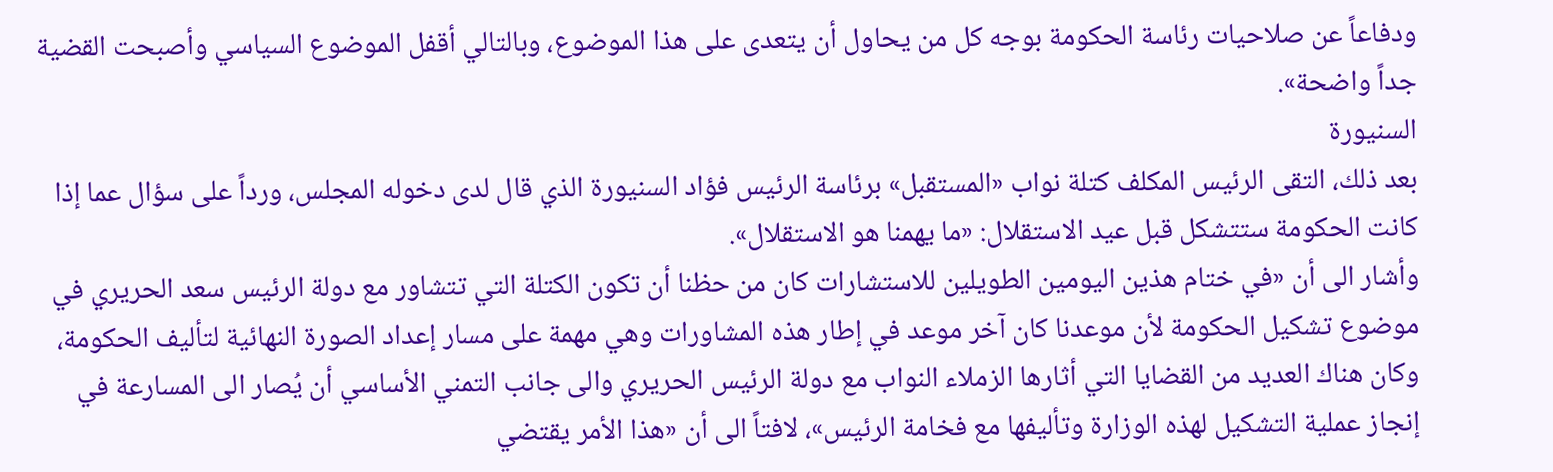ودفاعاً عن صلاحيات رئاسة الحكومة بوجه كل من يحاول أن يتعدى على هذا الموضوع، وبالتالي أقفل الموضوع السياسي وأصبحت القضية جداً واضحة».
السنيورة
بعد ذلك، التقى الرئيس المكلف كتلة نواب «المستقبل» برئاسة الرئيس فؤاد السنيورة الذي قال لدى دخوله المجلس، ورداً على سؤال عما إذا كانت الحكومة ستتشكل قبل عيد الاستقلال: «ما يهمنا هو الاستقلال».
وأشار الى أن «في ختام هذين اليومين الطويلين للاستشارات كان من حظنا أن تكون الكتلة التي تتشاور مع دولة الرئيس سعد الحريري في موضوع تشكيل الحكومة لأن موعدنا كان آخر موعد في إطار هذه المشاورات وهي مهمة على مسار إعداد الصورة النهائية لتأليف الحكومة، وكان هناك العديد من القضايا التي أثارها الزملاء النواب مع دولة الرئيس الحريري والى جانب التمني الأساسي أن يُصار الى المسارعة في إنجاز عملية التشكيل لهذه الوزارة وتأليفها مع فخامة الرئيس»، لافتاً الى أن «هذا الأمر يقتضي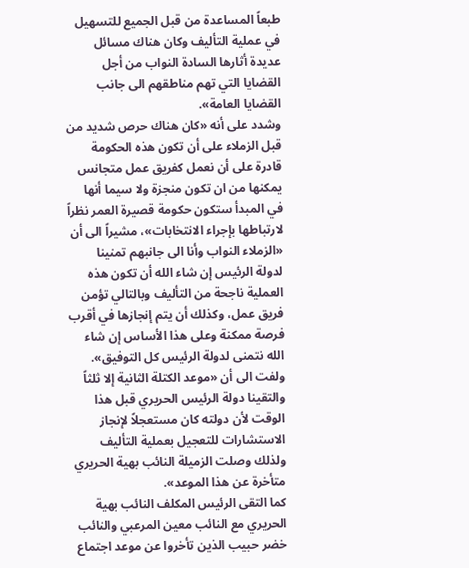طبعاً المساعدة من قبل الجميع للتسهيل في عملية التأليف وكان هناك مسائل عديدة أثارها السادة النواب من أجل القضايا التي تهم مناطقهم الى جانب القضايا العامة».
وشدد على أنه «كان هناك حرص شديد من قبل الزملاء على أن تكون هذه الحكومة قادرة على أن نعمل كفريق عمل متجانس يمكنها من ان تكون منجزة ولا سيما أنها في المبدأ ستكون حكومة قصيرة العمر نظراً لارتباطها بإجراء الانتخابات»، مشيراً الى أن «الزملاء النواب وأنا الى جانبهم تمنينا لدولة الرئيس إن شاء الله أن تكون هذه العملية ناجحة من التأليف وبالتالي تؤمن فريق عمل، وكذلك أن يتم إنجازها في أقرب فرصة ممكنة وعلى هذا الأساس إن شاء الله نتمنى لدولة الرئيس كل التوفيق».
ولفت الى أن «موعد الكتلة الثانية إلا ثلثاً والتقينا دولة الرئيس الحريري قبل هذا الوقت لأن دولته كان مستعجلاً لإنجاز الاستشارات للتعجيل بعملية التأليف ولذلك وصلت الزميلة النائب بهية الحريري متأخرة عن هذا الموعد».
كما التقى الرئيس المكلف النائب بهية الحريري مع النائب معين المرعبي والنائب خضر حبيب الذين تأخروا عن موعد اجتماع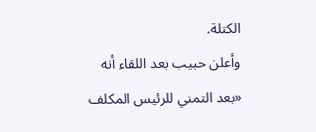الكتلة.
وأعلن حبيب بعد اللقاء أنه «بعد التمني للرئيس المكلف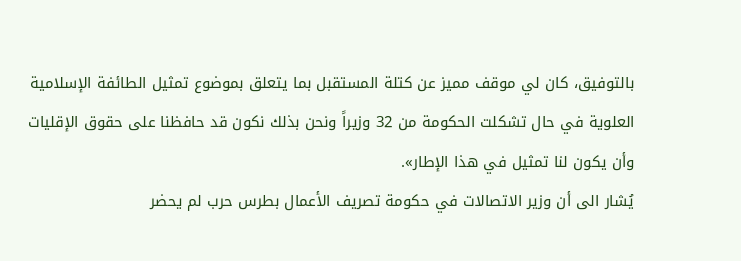بالتوفيق، كان لي موقف مميز عن كتلة المستقبل بما يتعلق بموضوع تمثيل الطائفة الإسلامية العلوية في حال تشكلت الحكومة من 32 وزيراً ونحن بذلك نكون قد حافظنا على حقوق الإقليات وأن يكون لنا تمثيل في هذا الإطار».
يُشار الى أن وزير الاتصالات في حكومة تصريف الأعمال بطرس حرب لم يحضر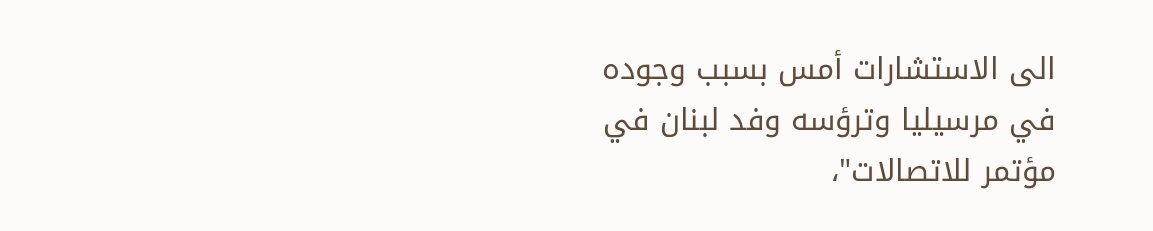الى الاستشارات أمس بسبب وجوده في مرسيليا وترؤسه وفد لبنان في مؤتمر للاتصالات"،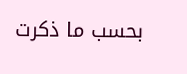بحسب ما ذكرت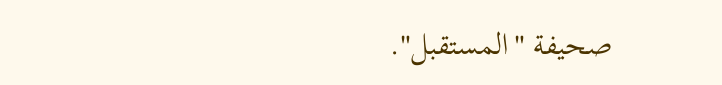صحيفة "المستقبل".